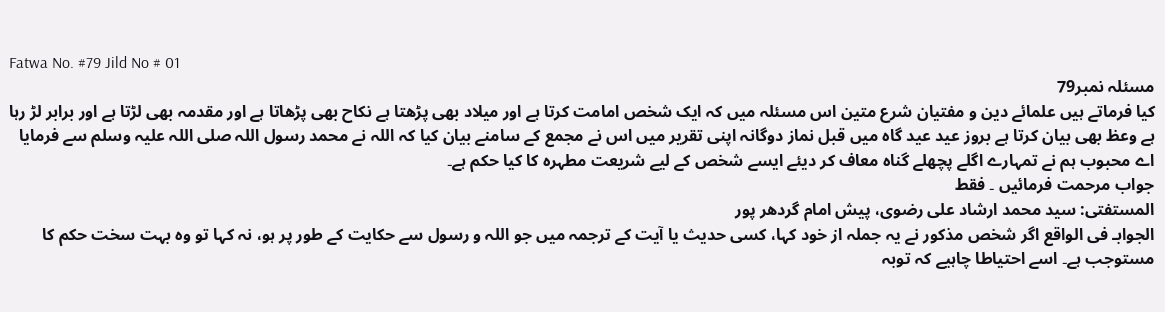Fatwa No. #79 Jild No # 01
مسئلہ نمبر79
کیا فرماتے ہیں علمائے دین و مفتیان شرع متین اس مسئلہ میں کہ ایک شخص امامت کرتا ہے اور میلاد بھی پڑھتا ہے نکاح بھی پڑھاتا ہے اور مقدمہ بھی لڑتا ہے اور برابر لڑ رہا ہے وعظ بھی بیان کرتا ہے بروز عید عید گاہ میں قبل نماز دوگانہ اپنی تقریر میں اس نے مجمع کے سامنے بیان کیا کہ اللہ نے محمد رسول اللہ صلی اللہ علیہ وسلم سے فرمایا اے محبوب ہم نے تمہارے اگلے پچھلے گناہ معاف کر دیئے ایسے شخص کے لیے شریعت مطہرہ کا کیا حکم ہے۔
جواب مرحمت فرمائیں ۔ فقط
المستفتی: سید محمد ارشاد علی رضوی، پیش امام گردھر پور
الجوابـ فی الواقع اگر شخص مذکور نے یہ جملہ از خود کہا، کسی حدیث یا آیت کے ترجمہ میں جو اللہ و رسول سے حکایت کے طور پر ہو، نہ کہا تو وہ بہت سخت حکم کا مستوجب ہے۔ اسے احتیاطا چاہیے کہ توبہ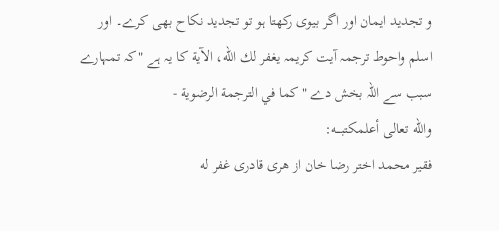و تجدید ایمان اور اگر بیوی رکھتا ہو تو تجدید نکاح بھی کرے۔ اور اسلم واحوط ترجمہ آيت كريمہ يغفر لك الله، الآية كا يہ ہے "کہ تمہارے سبب سے اللہ بخش دے "کما في الترجمة الرضوية -
والله تعالى أعلمکتبـــه:
فقیر محمد اختر رضا خان از هری قادری غفر له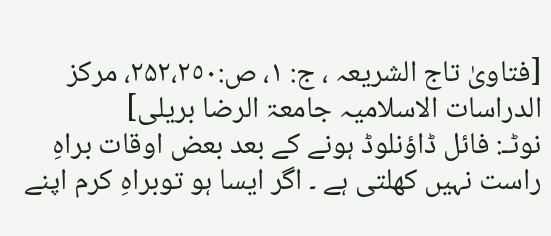[فتاویٰ تاج الشریعہ ، ج: ۱، ص:۲۵۲،٢٥٠، مرکز الدراسات الاسلامیہ جامعۃ الرضا بریلی]
نوٹـ: فائل ڈاؤنلوڈ ہونے کے بعد بعض اوقات براہِ راست نہیں کھلتی ہے ۔ اگر ایسا ہو توبراہِ کرم اپنے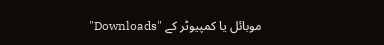موبائل یا کمپیوٹر کے "Downloads"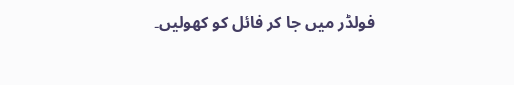فولڈر میں جا کر فائل کو کھولیں۔